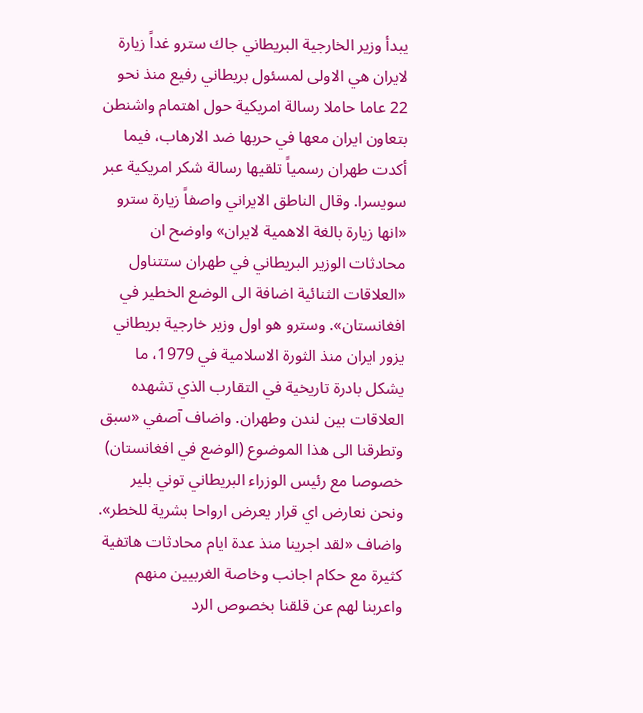يبدأ وزير الخارجية البريطاني جاك سترو غداً زيارة لايران هي الاولى لمسئول بريطاني رفيع منذ نحو 22 عاما حاملا رسالة امريكية حول اهتمام واشنطن بتعاون ايران معها في حربها ضد الارهاب، فيما أكدت طهران رسمياً تلقيها رسالة شكر امريكية عبر سويسرا. وقال الناطق الايراني واصفاً زيارة سترو «انها زيارة بالغة الاهمية لايران» واوضح ان محادثات الوزير البريطاني في طهران ستتناول «العلاقات الثنائية اضافة الى الوضع الخطير في افغانستان». وسترو هو اول وزير خارجية بريطاني يزور ايران منذ الثورة الاسلامية في 1979، ما يشكل بادرة تاريخية في التقارب الذي تشهده العلاقات بين لندن وطهران. واضاف آصفي «سبق وتطرقنا الى هذا الموضوع (الوضع في افغانستان) خصوصا مع رئيس الوزراء البريطاني توني بلير ونحن نعارض اي قرار يعرض ارواحا بشرية للخطر». واضاف «لقد اجرينا منذ عدة ايام محادثات هاتفية كثيرة مع حكام اجانب وخاصة الغربيين منهم واعربنا لهم عن قلقنا بخصوص الرد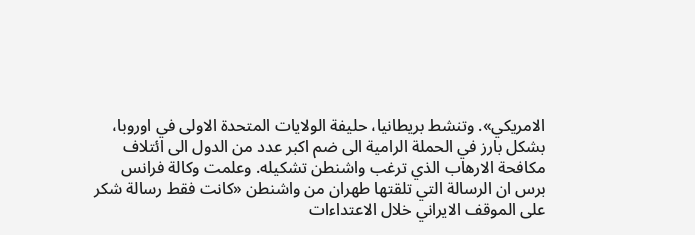الامريكي». وتنشط بريطانيا، حليفة الولايات المتحدة الاولى في اوروبا، بشكل بارز في الحملة الرامية الى ضم اكبر عدد من الدول الى ائتلاف مكافحة الارهاب الذي ترغب واشنطن تشكيله. وعلمت وكالة فرانس برس ان الرسالة التي تلقتها طهران من واشنطن «كانت فقط رسالة شكر على الموقف الايراني خلال الاعتداءات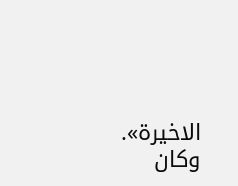الاخيرة». وكان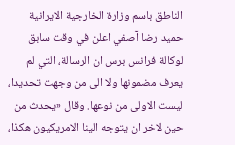الناطق باسم وزارة الخارجية الايرانية حميد رضا آصفي اعلن في وقت سابق لوكالة فرانس برس ان الرسالة، التي لم يعرف مضمونها ولا الى من وجهت تحديدا، ليست الاولى من نوعها. وقال «يحدث من حين لاخر ان يتوجه الينا الامريكيون هكذا،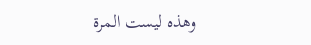وهذه ليست المرة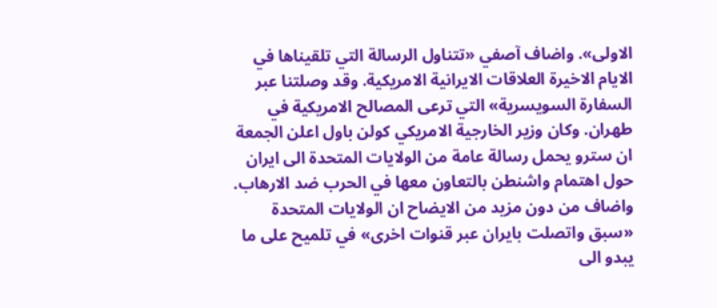الاولى». واضاف آصفي «تتناول الرسالة التي تلقيناها في الايام الاخيرة العلاقات الايرانية الامريكية. وقد وصلتنا عبر السفارة السويسرية» التي ترعى المصالح الامريكية في طهران. وكان وزير الخارجية الامريكي كولن باول اعلن الجمعة ان سترو يحمل رسالة عامة من الولايات المتحدة الى ايران حول اهتمام واشنطن بالتعاون معها في الحرب ضد الارهاب. واضاف من دون مزيد من الايضاح ان الولايات المتحدة «سبق واتصلت بايران عبر قنوات اخرى» في تلميح على ما يبدو الى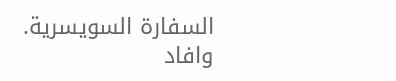السفارة السويسرية. وافاد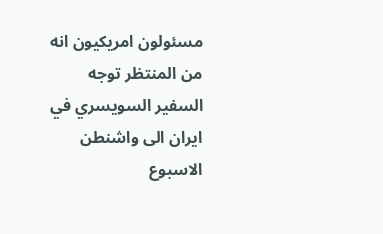مسئولون امريكيون انه من المنتظر توجه السفير السويسري في ايران الى واشنطن الاسبوع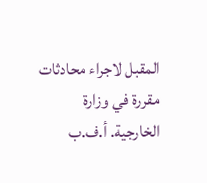المقبل لاجراء محادثات مقررة في وزارة الخارجية. أ.ف.ب